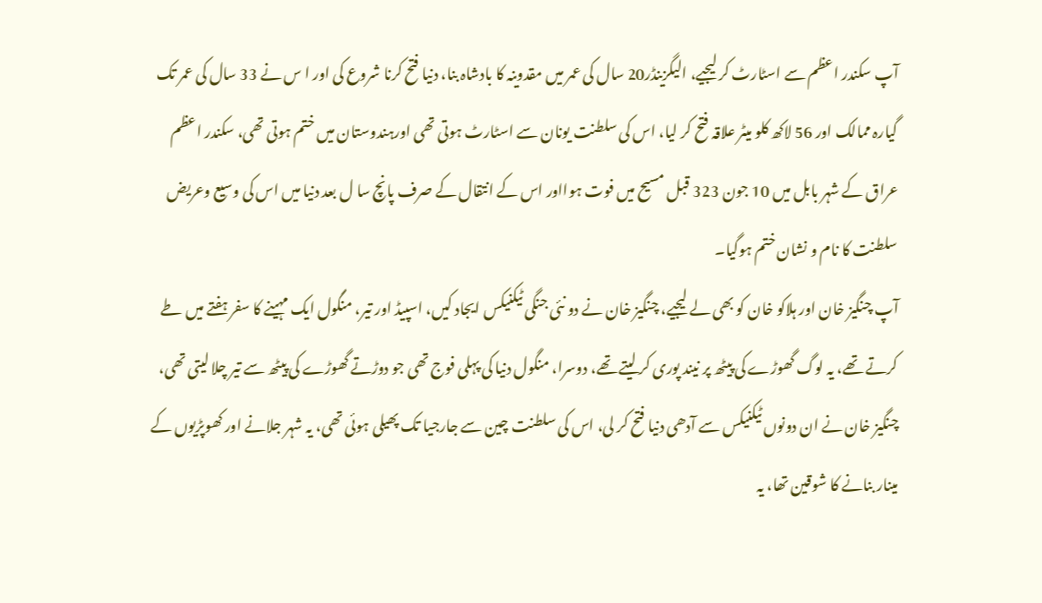آپ سکندر اعظم سے اسٹارٹ کر لیجیے، الیگزینڈر20 سال کی عمر میں مقدوینہ کا بادشاہ بنا، دنیا فتح کرنا شروع کی اور ا س نے 33 سال کی عمر تک گیارہ ممالک اور 56 لاکھ کلو میٹر علاقہ فتح کر لیا، اس کی سلطنت یونان سے اسٹارٹ ہوتی تھی اورہندوستان میں ختم ہوتی تھی، سکندر اعظم عراق کے شہر بابل میں 10 جون 323 قبل مسیح میں فوت ہوااور اس کے انتقال کے صرف پانچ سا ل بعد دنیا میں اس کی وسیع وعریض سلطنت کا نام و نشان ختم ہوگیا۔
آپ چنگیز خان اور ہلاکو خان کو بھی لے لیجیے، چنگیز خان نے دو نئی جنگی ٹیکنیکس ایجاد کیں، اسپیڈ اور تیر، منگول ایک مہینے کا سفر ہفتے میں طے کرتے تھے، یہ لوگ گھوڑے کی پیٹھ پر نیند پوری کر لیتے تھے، دوسرا، منگول دنیا کی پہلی فوج تھی جو دوڑتے گھوڑے کی پیٹھ سے تیر چلا لیتی تھی، چنگیز خان نے ان دونوں ٹیکنیکس سے آدھی دنیا فتح کر لی، اس کی سلطنت چین سے جارجیا تک پھیلی ہوئی تھی، یہ شہر جلانے اور کھوپڑیوں کے مینار بنانے کا شوقین تھا، یہ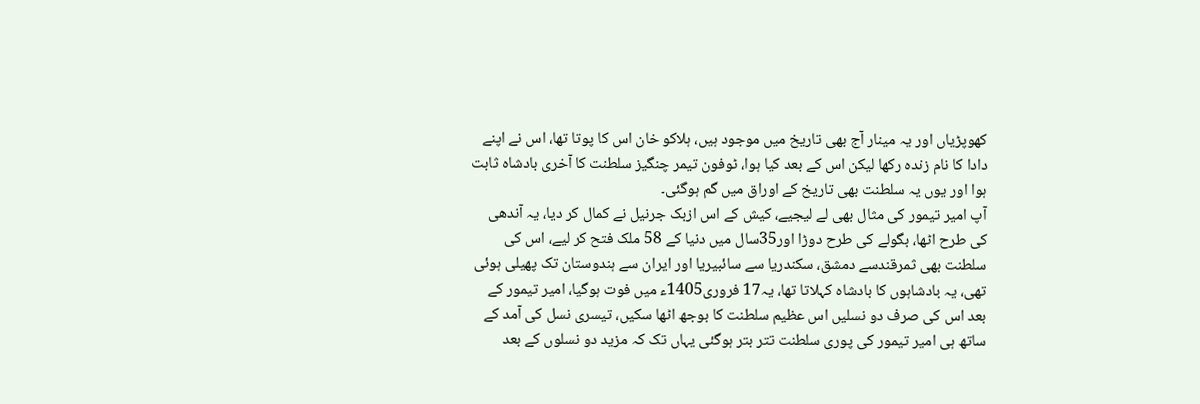کھوپڑیاں اور یہ مینار آج بھی تاریخ میں موجود ہیں، ہلاکو خان اس کا پوتا تھا، اس نے اپنے دادا کا نام زندہ رکھا لیکن اس کے بعد کیا ہوا، ٹوفون تیمر چنگیز سلطنت کا آخری بادشاہ ثابت ہوا اور یوں یہ سلطنت بھی تاریخ کے اوراق میں گم ہوگئی۔
آپ امیر تیمور کی مثال بھی لے لیجیے، کیش کے اس ازبک جرنیل نے کمال کر دیا، یہ آندھی کی طرح اٹھا، بگولے کی طرح دوڑا اور35سال میں دنیا کے 58 ملک فتح کر لیے، اس کی سلطنت بھی ثمرقندسے دمشق، سکندریا سے سائبیریا اور ایران سے ہندوستان تک پھیلی ہوئی تھی، یہ بادشاہوں کا بادشاہ کہلاتا تھا، یہ17 فروری1405ء میں فوت ہوگیا، امیر تیمور کے بعد اس کی صرف دو نسلیں اس عظیم سلطنت کا بوجھ اٹھا سکیں، تیسری نسل کی آمد کے ساتھ ہی امیر تیمور کی پوری سلطنت تتر بتر ہوگئی یہاں تک کہ مزید دو نسلوں کے بعد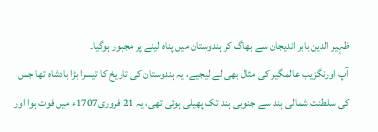ظہیر الدین بابر اندیجان سے بھاگ کر ہندوستان میں پناہ لینے پر مجبور ہوگیا۔
آپ اورنگزیب عالمگیر کی مثال بھی لے لیجیے، یہ ہندوستان کی تاریخ کا تیسرا بڑا بادشاہ تھا جس کی سلطنت شمالی ہند سے جنوبی ہند تک پھیلی ہوئی تھی، یہ 21 فروری1707ء میں فوت ہوا اور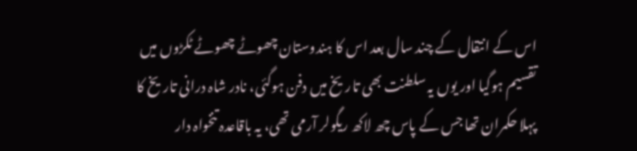اس کے انتقال کے چند سال بعد اس کا ہندوستان چھوٹے چھوٹے ٹکڑوں میں تقسیم ہوگیا اور یوں یہ سلطنت بھی تاریخ میں دفن ہوگئی، نادر شاہ درانی تاریخ کا پہلا حکمران تھا جس کے پاس چھ لاکھ ریگولر آرمی تھی، یہ باقاعدہ تنخواہ دار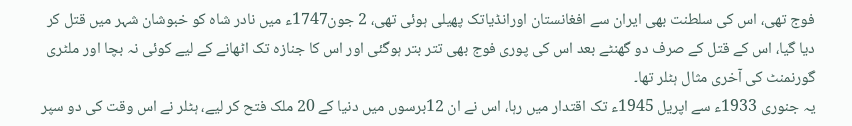فوج تھی، اس کی سلطنت بھی ایران سے افغانستان اورانڈیاتک پھیلی ہوئی تھی، 2 جون1747ء میں نادر شاہ کو خبوشان شہر میں قتل کر دیا گیا، اس کے قتل کے صرف دو گھنٹے بعد اس کی پوری فوج بھی تتر بتر ہوگئی اور اس کا جنازہ تک اٹھانے کے لیے کوئی نہ بچا اور ملٹری گورنمنٹ کی آخری مثال ہٹلر تھا۔
یہ جنوری 1933ء سے اپریل 1945ء تک اقتدار میں رہا، اس نے ان 12برسوں میں دنیا کے 20 ملک فتح کر لیے، ہٹلر نے اس وقت کی دو سپر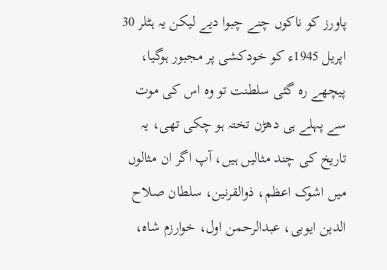پاورز کو ناکوں چنے چبوا دیے لیکن یہ ہٹلر 30 اپریل 1945ء کو خودکشی پر مجبور ہوگیا، پیچھے رہ گئی سلطنت تو وہ اس کی موت سے پہلے ہی دھڑن تختہ ہو چکی تھی، یہ تاریخ کی چند مثالیں ہیں، آپ اگر ان مثالوں میں اشوک اعظم، ذوالقرنین، سلطان صلاح الدین ایوبی، عبدالرحمن اول، خوارزم شاہ،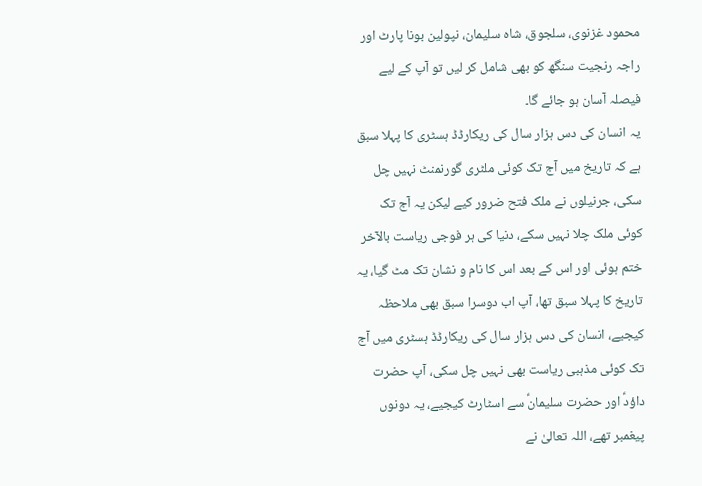محمود غزنوی، سلجوق، شاہ سلیمان، نپولین بونا پارٹ اور راجہ رنجیت سنگھ کو بھی شامل کر لیں تو آپ کے لیے فیصلہ آسان ہو جائے گا۔
یہ انسان کی دس ہزار سال کی ریکارڈڈ ہسٹری کا پہلا سبق ہے کہ تاریخ میں آج تک کوئی ملٹری گورنمنٹ نہیں چل سکی، جرنیلوں نے ملک فتح ضرور کیے لیکن یہ آج تک کوئی ملک چلا نہیں سکے، دنیا کی ہر فوجی ریاست بالآخر ختم ہوئی اور اس کے بعد اس کا نام و نشان تک مٹ گیا، یہ تاریخ کا پہلا سبق تھا، آپ اب دوسرا سبق بھی ملاحظہ کیجیے، انسان کی دس ہزار سال کی ریکارڈڈ ہسٹری میں آج تک کوئی مذہبی ریاست بھی نہیں چل سکی، آپ حضرت داؤدؑ اور حضرت سلیمانؑ سے اسٹارٹ کیجیے، یہ دونوں پیغمبر تھے، اللہ تعالیٰ نے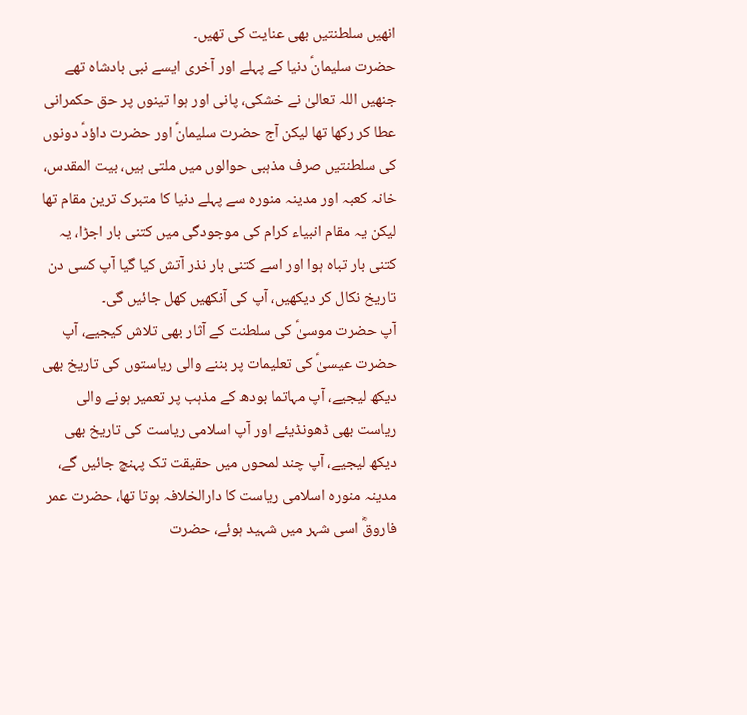انھیں سلطنتیں بھی عنایت کی تھیں۔
حضرت سلیمانؑ دنیا کے پہلے اور آخری ایسے نبی بادشاہ تھے جنھیں اللہ تعالیٰ نے خشکی، پانی اور ہوا تینوں پر حق حکمرانی عطا کر رکھا تھا لیکن آج حضرت سلیمانؑ اور حضرت داؤدؑ دونوں کی سلطنتیں صرف مذہبی حوالوں میں ملتی ہیں، بیت المقدس، خانہ کعبہ اور مدینہ منورہ سے پہلے دنیا کا متبرک ترین مقام تھا لیکن یہ مقام انبیاء کرام کی موجودگی میں کتنی بار اجڑا، یہ کتنی بار تباہ ہوا اور اسے کتنی بار نذر آتش کیا گیا آپ کسی دن تاریخ نکال کر دیکھیں، آپ کی آنکھیں کھل جائیں گی۔
آپ حضرت موسیٰؑ کی سلطنت کے آثار بھی تلاش کیجیے، آپ حضرت عیسیٰؑ کی تعلیمات پر بننے والی ریاستوں کی تاریخ بھی دیکھ لیجیے، آپ مہاتما بودھ کے مذہب پر تعمیر ہونے والی ریاست بھی ڈھونڈیئے اور آپ اسلامی ریاست کی تاریخ بھی دیکھ لیجیے، آپ چند لمحوں میں حقیقت تک پہنچ جائیں گے، مدینہ منورہ اسلامی ریاست کا دارالخلافہ ہوتا تھا، حضرت عمر فاروقؓ اسی شہر میں شہید ہوئے، حضرت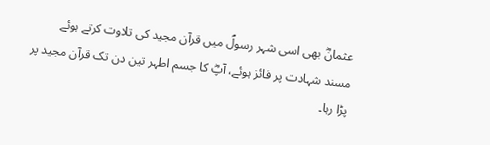عثمانؓ بھی اسی شہر رسولؐ میں قرآن مجید کی تلاوت کرتے ہوئے مسند شہادت پر فائز ہوئے، آپؓ کا جسم اطہر تین دن تک قرآن مجید پر پڑا رہا۔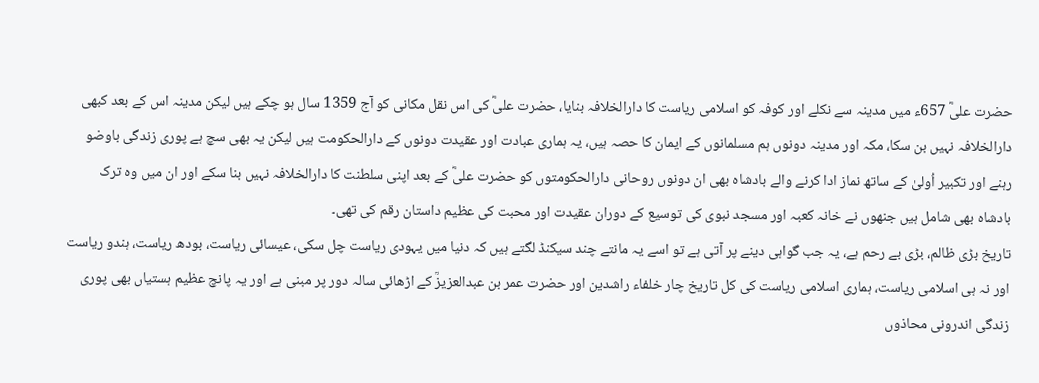حضرت علیؓ 657ء میں مدینہ سے نکلے اور کوفہ کو اسلامی ریاست کا دارالخلافہ بنایا، حضرت علیؓ کی اس نقل مکانی کو آج 1359 سال ہو چکے ہیں لیکن مدینہ اس کے بعد کبھی دارالخلافہ نہیں بن سکا، مکہ اور مدینہ دونوں ہم مسلمانوں کے ایمان کا حصہ ہیں، یہ ہماری عبادت اور عقیدت دونوں کے دارالحکومت ہیں لیکن یہ بھی سچ ہے پوری زندگی باوضو رہنے اور تکبیر اُولیٰ کے ساتھ نماز ادا کرنے والے بادشاہ بھی ان دونوں روحانی دارالحکومتوں کو حضرت علیؓ کے بعد اپنی سلطنت کا دارالخلافہ نہیں بنا سکے اور ان میں وہ ترک بادشاہ بھی شامل ہیں جنھوں نے خانہ کعبہ اور مسجد نبوی کی توسیع کے دوران عقیدت اور محبت کی عظیم داستان رقم کی تھی۔
تاریخ بڑی ظالم، بڑی بے رحم ہے، یہ جب گواہی دینے پر آتی ہے تو اسے یہ مانتے چند سیکنڈ لگتے ہیں کہ دنیا میں یہودی ریاست چل سکی، عیسائی ریاست، بودھ ریاست، ہندو ریاست اور نہ ہی اسلامی ریاست، ہماری اسلامی ریاست کی کل تاریخ چار خلفاء راشدین اور حضرت عمر بن عبدالعزیزؒ کے اڑھائی سالہ دور پر مبنی ہے اور یہ پانچ عظیم ہستیاں بھی پوری زندگی اندرونی محاذوں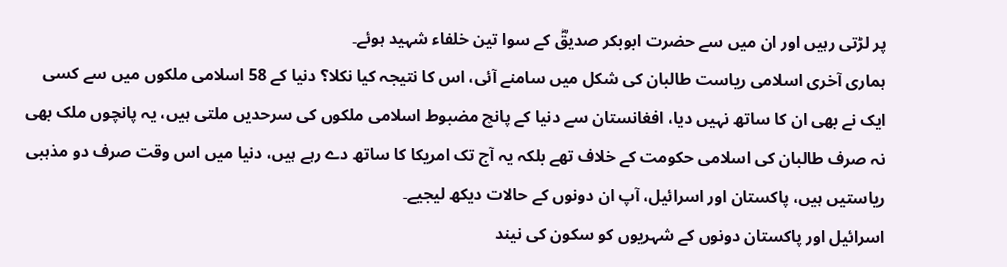پر لڑتی رہیں اور ان میں سے حضرت ابوبکر صدیقؓ کے سوا تین خلفاء شہید ہوئے۔
ہماری آخری اسلامی ریاست طالبان کی شکل میں سامنے آئی، اس کا نتیجہ کیا نکلا؟ دنیا کے 58 اسلامی ملکوں میں سے کسی ایک نے بھی ان کا ساتھ نہیں دیا، افغانستان سے دنیا کے پانچ مضبوط اسلامی ملکوں کی سرحدیں ملتی ہیں، یہ پانچوں ملک بھی نہ صرف طالبان کی اسلامی حکومت کے خلاف تھے بلکہ یہ آج تک امریکا کا ساتھ دے رہے ہیں، دنیا میں اس وقت صرف دو مذہبی ریاستیں ہیں، پاکستان اور اسرائیل، آپ ان دونوں کے حالات دیکھ لیجیے۔
اسرائیل اور پاکستان دونوں کے شہریوں کو سکون کی نیند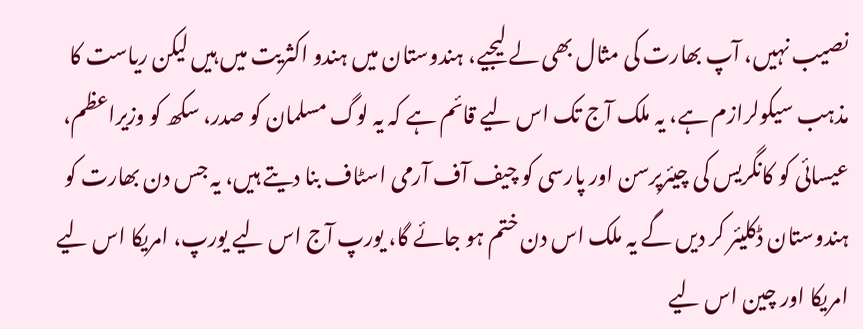نصیب نہیں، آپ بھارت کی مثال بھی لے لیجیے، ہندوستان میں ہندو اکثریت میں ہیں لیکن ریاست کا مذہب سیکولرازم ہے، یہ ملک آج تک اس لیے قائم ہے کہ یہ لوگ مسلمان کو صدر، سکھ کو وزیراعظم، عیسائی کو کانگریس کی چیئرپرسن اور پارسی کو چیف آف آرمی اسٹاف بنا دیتے ہیں، یہ جس دن بھارت کو ہندوستان ڈکلیئر کر دیں گے یہ ملک اس دن ختم ہو جائے گا، یورپ آج اس لیے یورپ، امریکا اس لیے امریکا اور چین اس لیے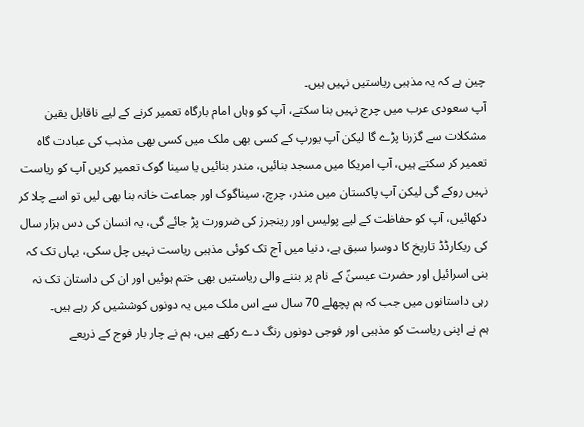چین ہے کہ یہ مذہبی ریاستیں نہیں ہیں۔
آپ سعودی عرب میں چرچ نہیں بنا سکتے، آپ کو وہاں امام بارگاہ تعمیر کرنے کے لیے ناقابل یقین مشکلات سے گزرنا پڑے گا لیکن آپ یورپ کے کسی بھی ملک میں کسی بھی مذہب کی عبادت گاہ تعمیر کر سکتے ہیں، آپ امریکا میں مسجد بنائیں، مندر بنائیں یا سینا گوک تعمیر کریں آپ کو ریاست نہیں روکے گی لیکن آپ پاکستان میں مندر، چرچ، سیناگوک اور جماعت خانہ بنا بھی لیں تو اسے چلا کر دکھائیں، آپ کو حفاظت کے لیے پولیس اور رینجرز کی ضرورت پڑ جائے گی، یہ انسان کی دس ہزار سال کی ریکارڈڈ تاریخ کا دوسرا سبق ہے، دنیا میں آج تک کوئی مذہبی ریاست نہیں چل سکی، یہاں تک کہ بنی اسرائیل اور حضرت عیسیٰؑ کے نام پر بننے والی ریاستیں بھی ختم ہوئیں اور ان کی داستان تک نہ رہی داستانوں میں جب کہ ہم پچھلے 70 سال سے اس ملک میں یہ دونوں کوششیں کر رہے ہیں۔
ہم نے اپنی ریاست کو مذہبی اور فوجی دونوں رنگ دے رکھے ہیں، ہم نے چار بار فوج کے ذریعے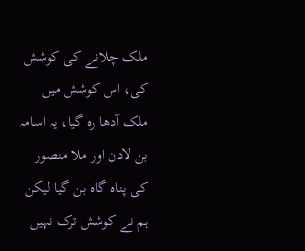ملک چلانے کی کوشش کی، اس کوشش میں ملک آدھا رہ گیا، یہ اسامہ بن لادن اور ملا منصور کی پناہ گاہ بن گیا لیکن ہم نے کوشش ترک نہیں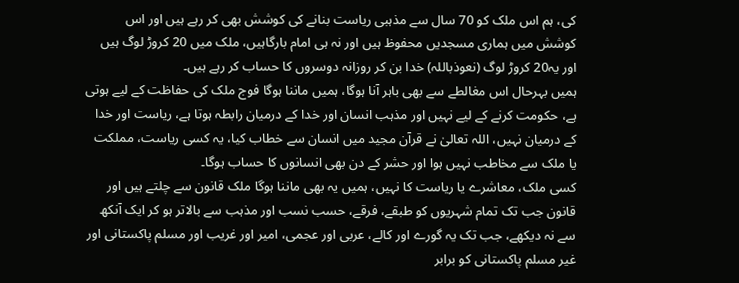کی، ہم اس ملک کو 70 سال سے مذہبی ریاست بنانے کی کوشش بھی کر رہے ہیں اور اس کوشش میں ہماری مسجدیں محفوظ ہیں اور نہ ہی امام بارگاہیں، ملک میں 20 کروڑ لوگ ہیں اور یہ20 کروڑ لوگ (نعوذباللہ) خدا بن کر روزانہ دوسروں کا حساب کر رہے ہیں۔
ہمیں بہرحال اس مغالطے سے بھی باہر آنا ہوگا، ہمیں ماننا ہوگا فوج ملک کی حفاظت کے لیے ہوتی ہے، حکومت کرنے کے لیے نہیں اور مذہب انسان اور خدا کے درمیان رابطہ ہوتا ہے، ریاست اور خدا کے درمیان نہیں، اللہ تعالیٰ نے قرآن مجید میں انسان سے خطاب کیا، یہ کسی ریاست، مملکت یا ملک سے مخاطب نہیں ہوا اور حشر کے دن بھی انسانوں کا حساب ہوگا۔
کسی ملک، معاشرے یا ریاست کا نہیں، ہمیں یہ بھی ماننا ہوگا ملک قانون سے چلتے ہیں اور قانون جب تک تمام شہریوں کو طبقے، فرقے، حسب نسب اور مذہب سے بالاتر ہو کر ایک آنکھ سے نہ دیکھے، جب تک یہ گورے اور کالے، عربی اور عجمی، امیر اور غریب اور مسلم پاکستانی اور غیر مسلم پاکستانی کو برابر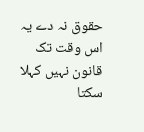حقوق نہ دے یہ اس وقت تک قانون نہیں کہلا سکتا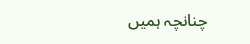چنانچہ ہمیں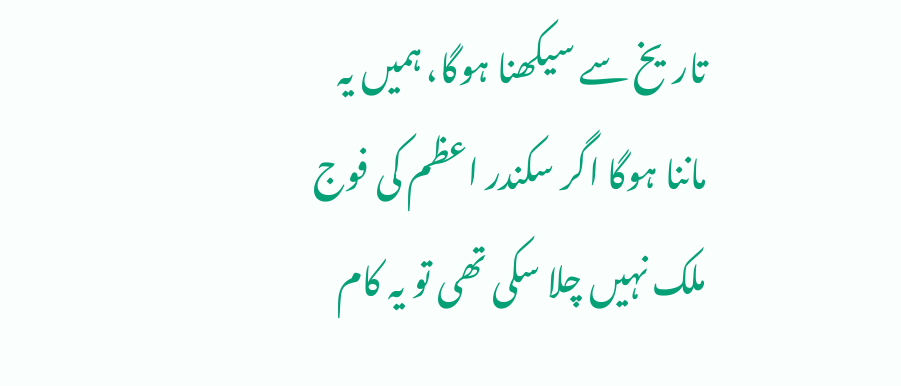تاریخ سے سیکھنا ہوگا، ہمیں یہ ماننا ہوگا اگر سکندر اعظم کی فوج ملک نہیں چلا سکی تھی تو یہ کام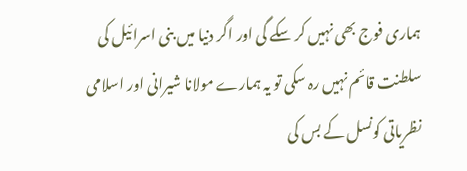ہماری فوج بھی نہیں کر سکے گی اور اگر دنیا میں بنی اسرائیل کی سلطنت قائم نہیں رہ سکی تو یہ ہمارے مولانا شیرانی اور اسلامی نظریاتی کونسل کے بس کی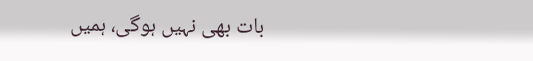بات بھی نہیں ہوگی، ہمیں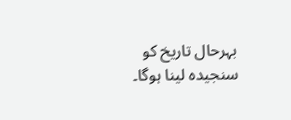بہرحال تاریخ کو سنجیدہ لینا ہوگا۔